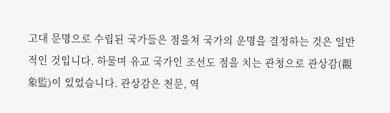고대 문명으로 수립된 국가들은 점을쳐 국가의 운명을 결정하는 것은 일반적인 것입니다. 하물며 유교 국가인 조선도 점을 치는 관청으로 관상감(觀象監)이 있었습니다. 관상감은 천문, 역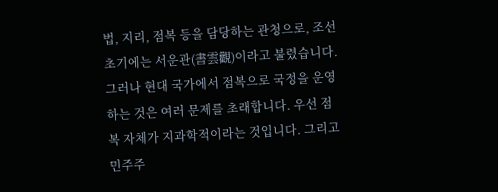법, 지리, 점복 등을 담당하는 관청으로, 조선 초기에는 서운관(書雲觀)이라고 불렸습니다.
그러나 현대 국가에서 점복으로 국정을 운영하는 것은 여러 문제를 초래합니다. 우선 점복 자체가 지과학적이라는 것입니다. 그리고 민주주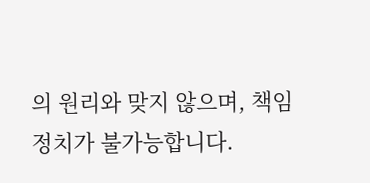의 원리와 맞지 않으며, 책임 정치가 불가능합니다.